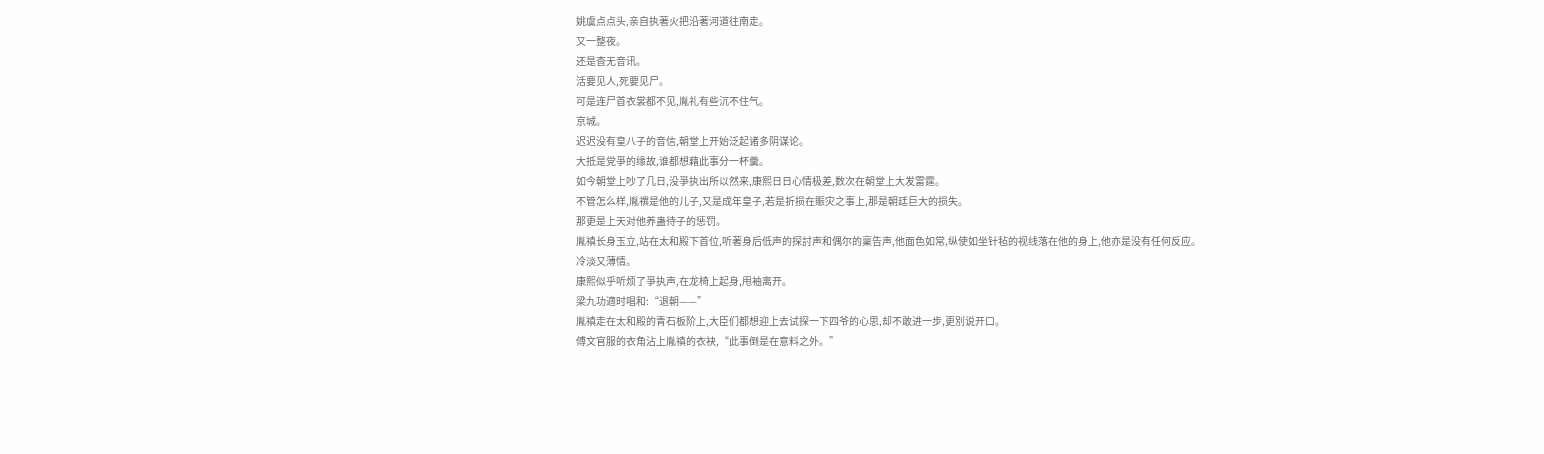姚虞点点头,亲自执著火把沿著河道往南走。
又一整夜。
还是杳无音讯。
活要见人,死要见尸。
可是连尸首衣裳都不见,胤礼有些沉不住气。
京城。
迟迟没有皇八子的音信,朝堂上开始泛起诸多阴谋论。
大抵是党爭的缘故,谁都想藉此事分一杯羹。
如今朝堂上吵了几日,没爭执出所以然来,康熙日日心情极差,数次在朝堂上大发雷霆。
不管怎么样,胤禩是他的儿子,又是成年皇子,若是折损在賑灾之事上,那是朝廷巨大的损失。
那更是上天对他养蛊待子的惩罚。
胤禛长身玉立,站在太和殿下首位,听著身后低声的探討声和偶尔的稟告声,他面色如常,纵使如坐针毡的视线落在他的身上,他亦是没有任何反应。
冷淡又薄情。
康熙似乎听烦了爭执声,在龙椅上起身,甩袖离开。
梁九功適时唱和:“退朝——”
胤禛走在太和殿的青石板阶上,大臣们都想迎上去试探一下四爷的心思,却不敢进一步,更別说开口。
傅文官服的衣角沾上胤禛的衣袂,“此事倒是在意料之外。”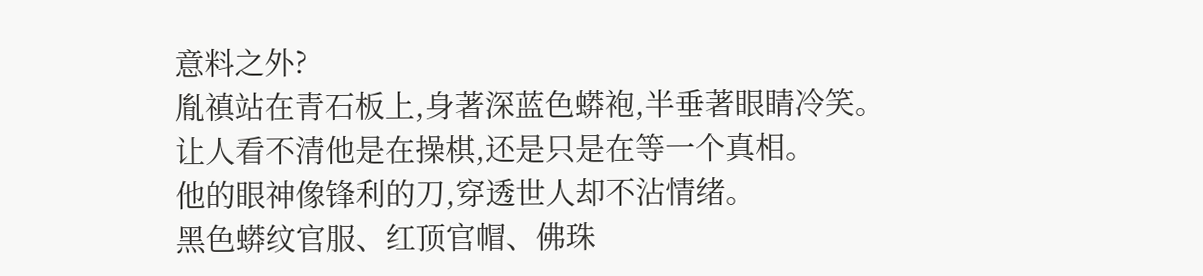意料之外?
胤禛站在青石板上,身著深蓝色蟒袍,半垂著眼睛冷笑。
让人看不清他是在操棋,还是只是在等一个真相。
他的眼神像锋利的刀,穿透世人却不沾情绪。
黑色蟒纹官服、红顶官帽、佛珠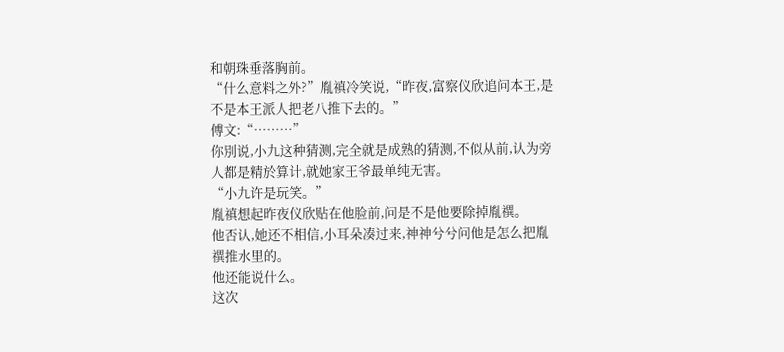和朝珠垂落胸前。
“什么意料之外?”胤禛冷笑说,“昨夜,富察仪欣追问本王,是不是本王派人把老八推下去的。”
傅文:“………”
你別说,小九这种猜测,完全就是成熟的猜测,不似从前,认为旁人都是精於算计,就她家王爷最单纯无害。
“小九许是玩笑。”
胤禛想起昨夜仪欣贴在他脸前,问是不是他要除掉胤禩。
他否认,她还不相信,小耳朵凑过来,神神兮兮问他是怎么把胤禩推水里的。
他还能说什么。
这次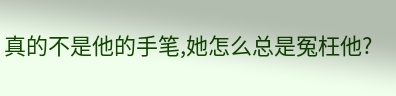真的不是他的手笔,她怎么总是冤枉他?